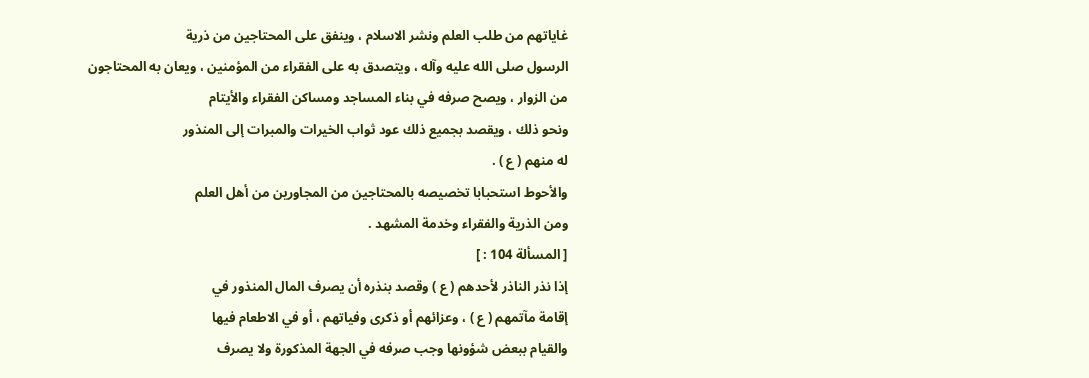غاياتهم من طلب العلم ونشر الاسلام ، وينفق على المحتاجين من ذرية
الرسول صلى الله عليه وآله ، ويتصدق به على الفقراء من المؤمنين ، ويعان به المحتاجون
من الزوار ، ويصح صرفه في بناء المساجد ومساكن الفقراء والأيتام
ونحو ذلك ، ويقصد بجميع ذلك عود ثواب الخيرات والمبرات إلى المنذور
له منهم ( ع ) .
والأحوط استحبابا تخصيصه بالمحتاجين من المجاورين من أهل العلم
ومن الذرية والفقراء وخدمة المشهد .
[ المسألة 104 : ]
إذا نذر الناذر لأحدهم ( ع ) وقصد بنذره أن يصرف المال المنذور في
إقامة مآتمهم ( ع ) ، وعزائهم أو ذكرى وفياتهم ، أو في الاطعام فيها
والقيام ببعض شؤونها وجب صرفه في الجهة المذكورة ولا يصرف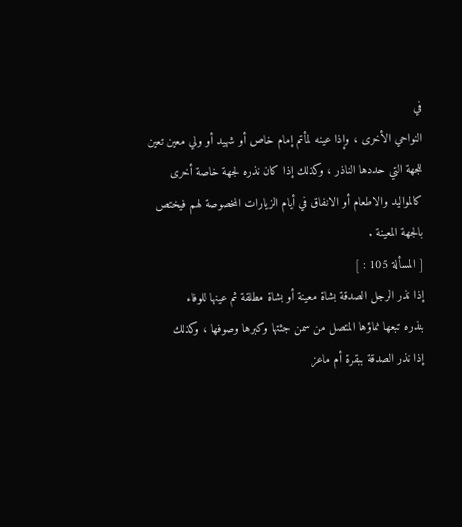في
النواحي الأخرى ، وإذا عينه لمأتم إمام خاص أو شهيد أو ولي معين تعين
للجهة التي حددها الناذر ، وكذلك إذا كان نذره لجهة خاصة أخرى
كالمواليد والاطعام أو الانفاق في أيام الزيارات المخصوصة لهم فيختص
بالجهة المعينة .
[ المسألة 105 : ]
إذا نذر الرجل الصدقة بشاة معينة أو بشاة مطلقة ثم عينها للوفاء
بنذره تبعها نماؤها المتصل من سمن جثتها وكبرها وصوفها ، وكذلك
إذا نذر الصدقة ببقرة أم ماعز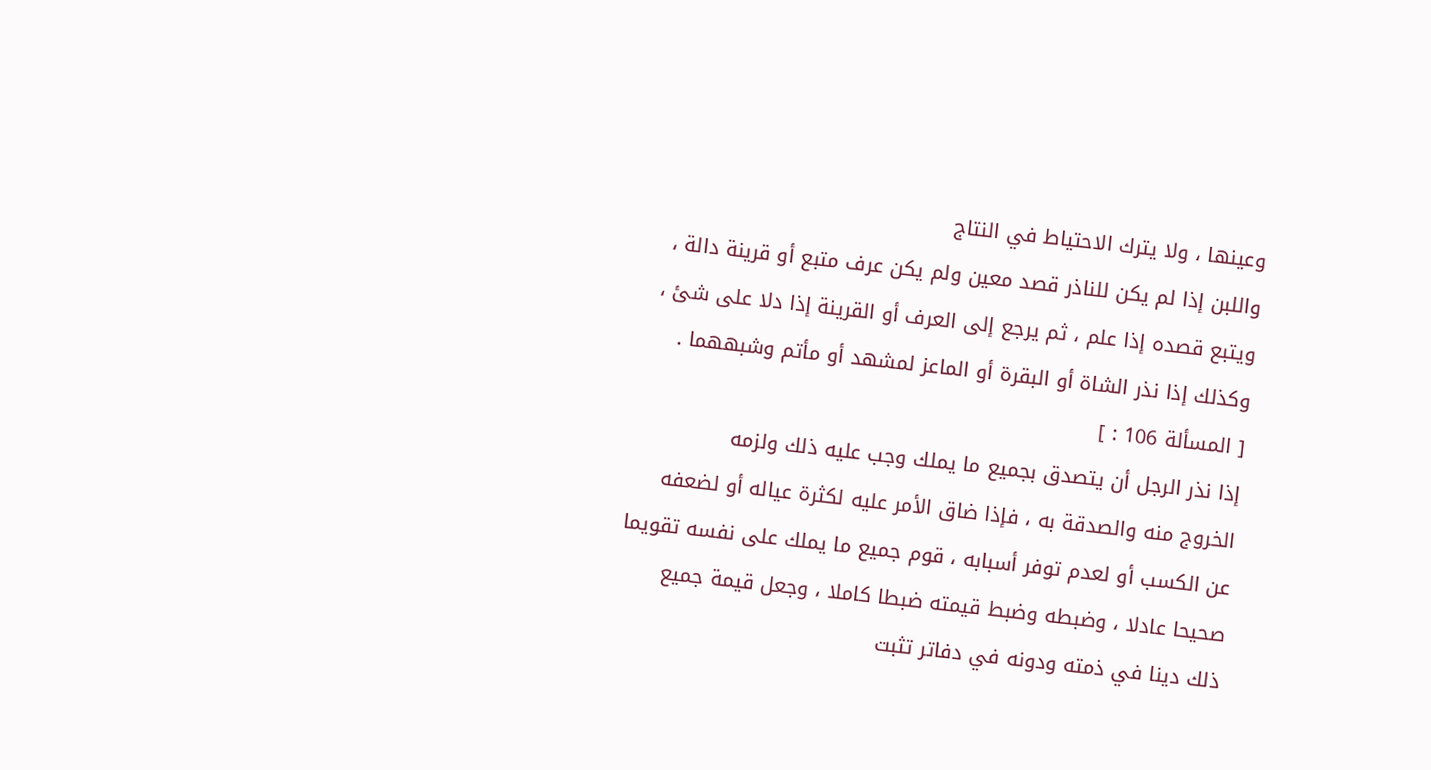وعينها ، ولا يترك الاحتياط في النتاج
واللبن إذا لم يكن للناذر قصد معين ولم يكن عرف متبع أو قرينة دالة ،
ويتبع قصده إذا علم ، ثم يرجع إلى العرف أو القرينة إذا دلا على شئ ،
وكذلك إذا نذر الشاة أو البقرة أو الماعز لمشهد أو مأتم وشبههما .
[ المسألة 106 : ]
إذا نذر الرجل أن يتصدق بجميع ما يملك وجب عليه ذلك ولزمه
الخروج منه والصدقة به ، فإذا ضاق الأمر عليه لكثرة عياله أو لضعفه
عن الكسب أو لعدم توفر أسبابه ، قوم جميع ما يملك على نفسه تقويما
صحيحا عادلا ، وضبطه وضبط قيمته ضبطا كاملا ، وجعل قيمة جميع
ذلك دينا في ذمته ودونه في دفاتر تثبت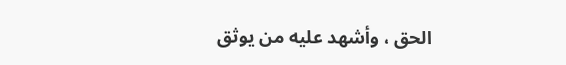الحق ، وأشهد عليه من يوثق